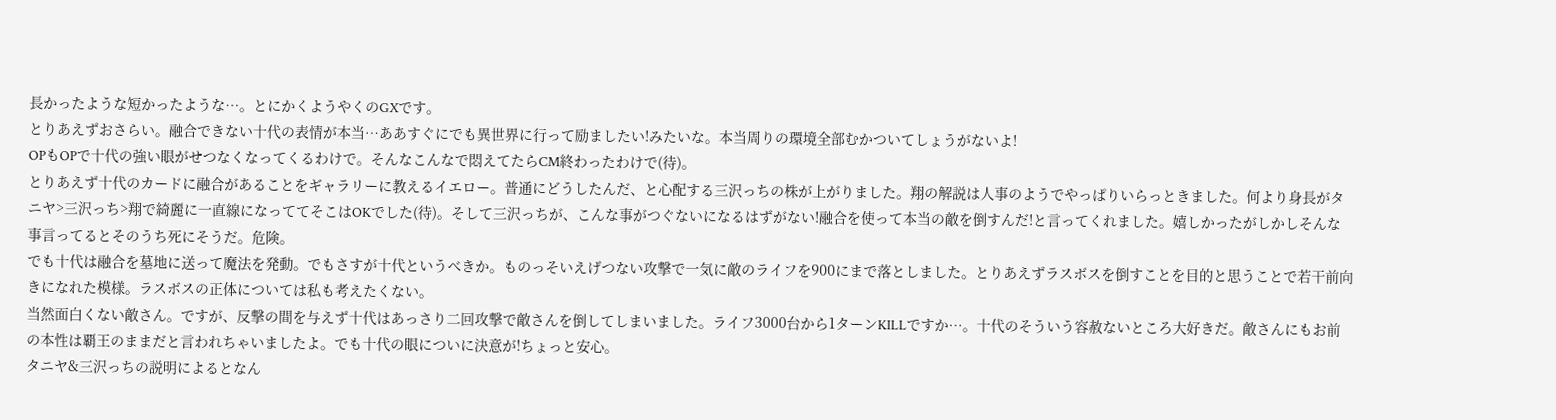長かったような短かったような…。とにかくようやくのGXです。
とりあえずおさらい。融合できない十代の表情が本当…ああすぐにでも異世界に行って励ましたい!みたいな。本当周りの環境全部むかついてしょうがないよ!
OPもOPで十代の強い眼がせつなくなってくるわけで。そんなこんなで悶えてたらCM終わったわけで(待)。
とりあえず十代のカードに融合があることをギャラリーに教えるイエロー。普通にどうしたんだ、と心配する三沢っちの株が上がりました。翔の解説は人事のようでやっぱりいらっときました。何より身長がタニヤ>三沢っち>翔で綺麗に一直線になっててそこはOKでした(待)。そして三沢っちが、こんな事がつぐないになるはずがない!融合を使って本当の敵を倒すんだ!と言ってくれました。嬉しかったがしかしそんな事言ってるとそのうち死にそうだ。危険。
でも十代は融合を墓地に送って魔法を発動。でもさすが十代というべきか。ものっそいえげつない攻撃で一気に敵のライフを900にまで落としました。とりあえずラスボスを倒すことを目的と思うことで若干前向きになれた模様。ラスボスの正体については私も考えたくない。
当然面白くない敵さん。ですが、反撃の間を与えず十代はあっさり二回攻撃で敵さんを倒してしまいました。ライフ3000台から1ターンKILLですか…。十代のそういう容赦ないところ大好きだ。敵さんにもお前の本性は覇王のままだと言われちゃいましたよ。でも十代の眼についに決意が!ちょっと安心。
タニヤ&三沢っちの説明によるとなん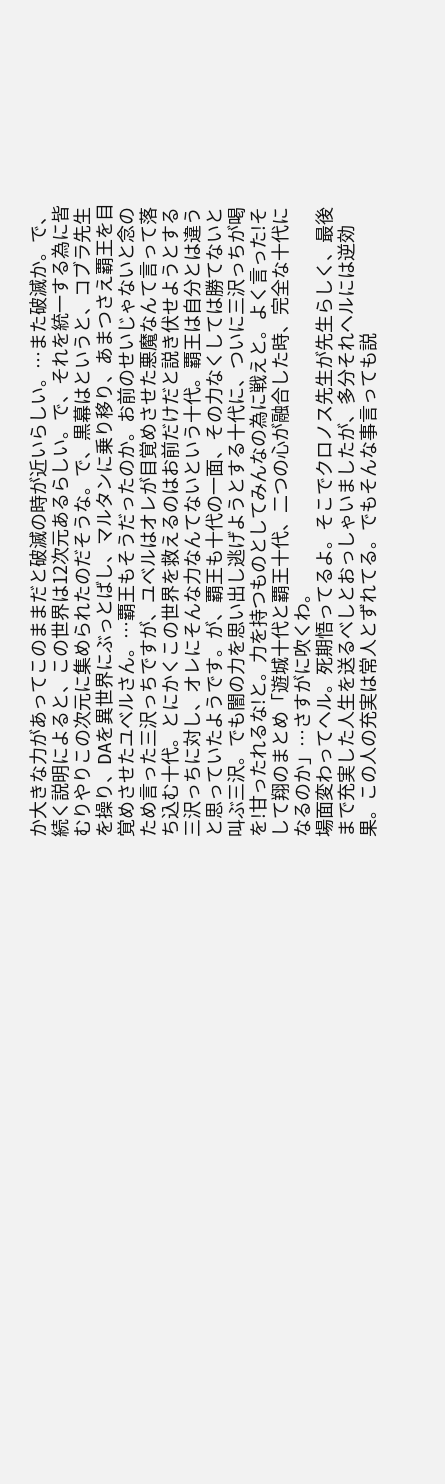か大きな力があってこのままだと破滅の時が近いらしい。…また破滅か。で、続く説明によると、この世界は12次元あるらしい。で、それを統一する為に皆むりやりこの次元に集められたのだそうな。で、黒幕はというと、コブラ先生を操り、DAを異世界にぶっとばし、マルタンに乗り移り、あまつさえ覇王を目覚めさせたユベルさん。…覇王もそうだったのか。お前のせいじゃないと念のため言った三沢っちですが、ユベルはオレが目覚めさせた悪魔なんて言って落ち込む十代。とにかくこの世界を救えるのはお前だけだと説き伏せようとする三沢っちに対し、オレにそんな力なんてないという十代。覇王は自分とは違うと思っていたようです。が、覇王も十代の一面、その力なくしては勝てないと叫ぶ三沢。でも闇の力を思い出し逃げようとする十代に、ついに三沢っちが喝を!甘ったれるな!と。力を持つものとしてみんなの為に戦えと。よく言った!そして翔のまとめ「遊城十代と覇王十代、二つの心が融合した時、完全な十代になるのか」…さすがに吹くわ。
場面変わってヘル。死期悟ってるよ。そこでクロノス先生が先生らしく、最後まで充実した人生を送るべしとおっしゃいましたが、多分それヘルには逆効果。この人の充実は常人とずれてる。でもそんな事言っても説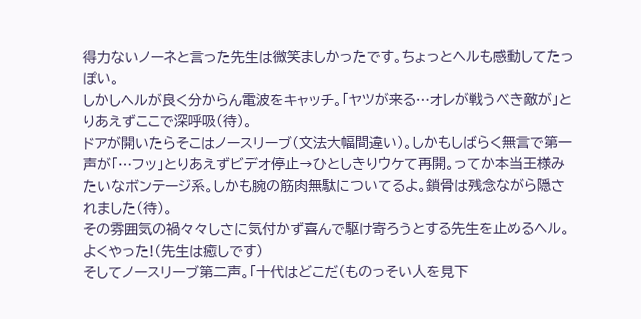得力ないノーネと言った先生は微笑ましかったです。ちょっとヘルも感動してたっぽい。
しかしヘルが良く分からん電波をキャッチ。「ヤツが来る…オレが戦うべき敵が」とりあえずここで深呼吸(待)。
ドアが開いたらそこはノースリーブ(文法大幅間違い)。しかもしばらく無言で第一声が「…フッ」とりあえずビデオ停止→ひとしきりウケて再開。ってか本当王様みたいなボンテージ系。しかも腕の筋肉無駄についてるよ。鎖骨は残念ながら隠されました(待)。
その雰囲気の禍々々しさに気付かず喜んで駆け寄ろうとする先生を止めるヘル。よくやった!(先生は癒しです)
そしてノースリーブ第二声。「十代はどこだ(ものっそい人を見下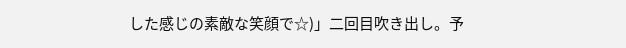した感じの素敵な笑顔で☆)」二回目吹き出し。予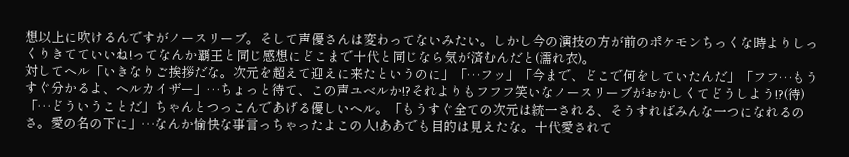想以上に吹けるんですがノースリーブ。そして声優さんは変わってないみたい。しかし今の演技の方が前のポケモンちっくな時よりしっくりきてていいね!ってなんか覇王と同じ感想にどこまで十代と同じなら気が済むんだと(濡れ衣)。
対してヘル「いきなりご挨拶だな。次元を超えて迎えに来たというのに」「…フッ」「今まで、どこで何をしていたんだ」「フフ…もうすぐ分かるよ、ヘルカイザー」…ちょっと待て、この声ユベルか!?それよりもフフフ笑いなノースリーブがおかしくてどうしよう!?(待)
「…どういうことだ」ちゃんとつっこんであげる優しいヘル。「もうすぐ全ての次元は統一される、そうすればみんな一つになれるのさ。愛の名の下に」…なんか愉快な事言っちゃったよこの人!ああでも目的は見えたな。十代愛されて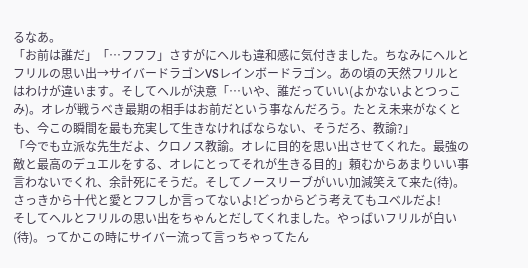るなあ。
「お前は誰だ」「…フフフ」さすがにヘルも違和感に気付きました。ちなみにヘルとフリルの思い出→サイバードラゴンVSレインボードラゴン。あの頃の天然フリルとはわけが違います。そしてヘルが決意「…いや、誰だっていい(よかないよとつっこみ)。オレが戦うべき最期の相手はお前だという事なんだろう。たとえ未来がなくとも、今この瞬間を最も充実して生きなければならない、そうだろ、教諭?」
「今でも立派な先生だよ、クロノス教諭。オレに目的を思い出させてくれた。最強の敵と最高のデュエルをする、オレにとってそれが生きる目的」頼むからあまりいい事言わないでくれ、余計死にそうだ。そしてノースリーブがいい加減笑えて来た(待)。さっきから十代と愛とフフしか言ってないよ!どっからどう考えてもユベルだよ!
そしてヘルとフリルの思い出をちゃんとだしてくれました。やっばいフリルが白い(待)。ってかこの時にサイバー流って言っちゃってたん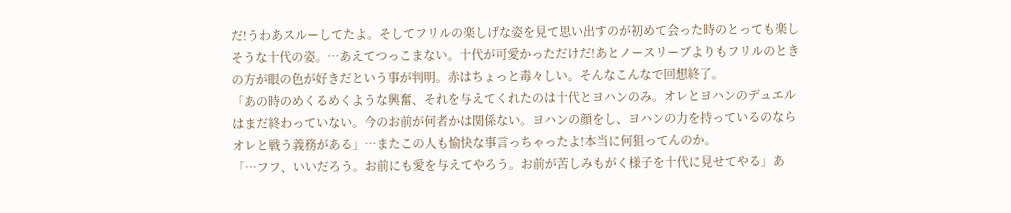だ!うわあスルーしてたよ。そしてフリルの楽しげな姿を見て思い出すのが初めて会った時のとっても楽しそうな十代の姿。…あえてつっこまない。十代が可愛かっただけだ!あとノースリーブよりもフリルのときの方が眼の色が好きだという事が判明。赤はちょっと毒々しい。そんなこんなで回想終了。
「あの時のめくるめくような興奮、それを与えてくれたのは十代とヨハンのみ。オレとヨハンのデュエルはまだ終わっていない。今のお前が何者かは関係ない。ヨハンの顔をし、ヨハンの力を持っているのならオレと戦う義務がある」…またこの人も愉快な事言っちゃったよ!本当に何狙ってんのか。
「…フフ、いいだろう。お前にも愛を与えてやろう。お前が苦しみもがく様子を十代に見せてやる」あ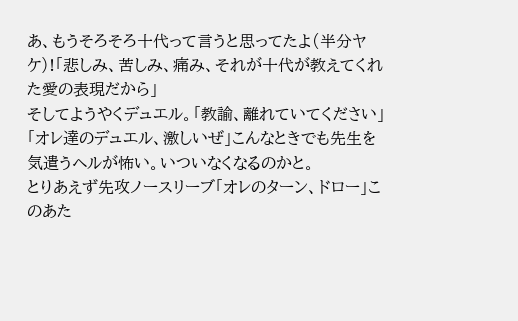あ、もうそろそろ十代って言うと思ってたよ(半分ヤケ)!「悲しみ、苦しみ、痛み、それが十代が教えてくれた愛の表現だから」
そしてようやくデュエル。「教諭、離れていてください」「オレ達のデュエル、激しいぜ」こんなときでも先生を気遣うヘルが怖い。いついなくなるのかと。
とりあえず先攻ノースリーブ「オレのターン、ドロー」このあた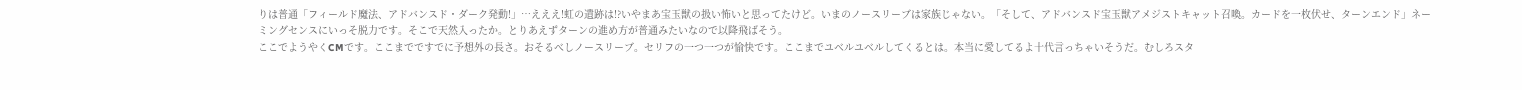りは普通「フィールド魔法、アドバンスド・ダーク発動!」…えええ!虹の遺跡は!?いやまあ宝玉獣の扱い怖いと思ってたけど。いまのノースリーブは家族じゃない。「そして、アドバンスド宝玉獣アメジストキャット召喚。カードを一枚伏せ、ターンエンド」ネーミングセンスにいっそ脱力です。そこで天然入ったか。とりあえずターンの進め方が普通みたいなので以降飛ばそう。
ここでようやくCMです。ここまでですでに予想外の長さ。おそるべしノースリーブ。セリフの一つ一つが愉快です。ここまでユベルユベルしてくるとは。本当に愛してるよ十代言っちゃいそうだ。むしろスタ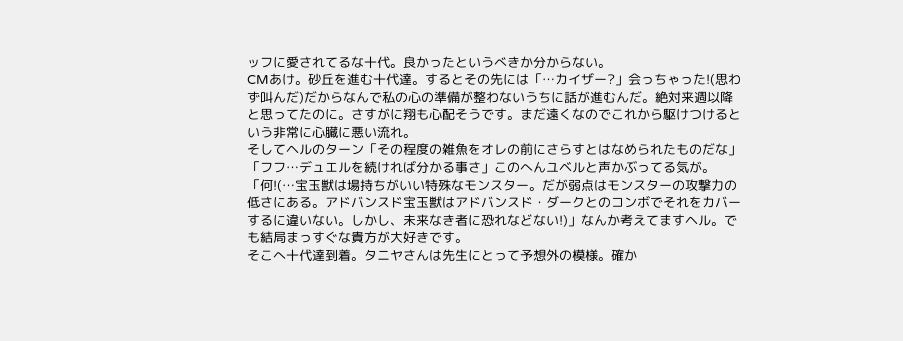ッフに愛されてるな十代。良かったというべきか分からない。
CMあけ。砂丘を進む十代達。するとその先には「…カイザー?」会っちゃった!(思わず叫んだ)だからなんで私の心の準備が整わないうちに話が進むんだ。絶対来週以降と思ってたのに。さすがに翔も心配そうです。まだ遠くなのでこれから駆けつけるという非常に心臓に悪い流れ。
そしてヘルのターン「その程度の雑魚をオレの前にさらすとはなめられたものだな」「フフ…デュエルを続ければ分かる事さ」このへんユベルと声かぶってる気が。「何!(…宝玉獣は場持ちがいい特殊なモンスター。だが弱点はモンスターの攻撃力の低さにある。アドバンスド宝玉獣はアドバンスド・ダークとのコンボでそれをカバーするに違いない。しかし、未来なき者に恐れなどない!)」なんか考えてますヘル。でも結局まっすぐな貴方が大好きです。
そこへ十代達到着。タニヤさんは先生にとって予想外の模様。確か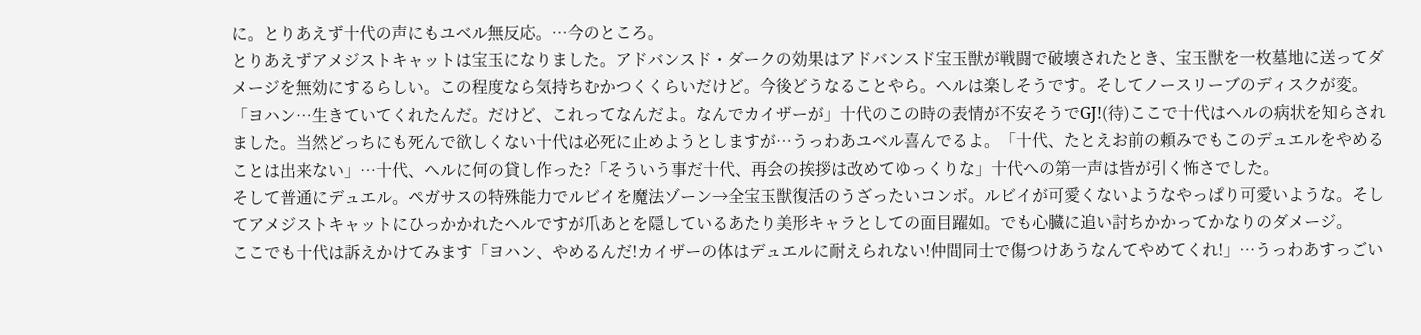に。とりあえず十代の声にもユベル無反応。…今のところ。
とりあえずアメジストキャットは宝玉になりました。アドバンスド・ダークの効果はアドバンスド宝玉獣が戦闘で破壊されたとき、宝玉獣を一枚墓地に送ってダメージを無効にするらしい。この程度なら気持ちむかつくくらいだけど。今後どうなることやら。ヘルは楽しそうです。そしてノースリーブのディスクが変。
「ヨハン…生きていてくれたんだ。だけど、これってなんだよ。なんでカイザーが」十代のこの時の表情が不安そうでGJ!(待)ここで十代はヘルの病状を知らされました。当然どっちにも死んで欲しくない十代は必死に止めようとしますが…うっわあユベル喜んでるよ。「十代、たとえお前の頼みでもこのデュエルをやめることは出来ない」…十代、ヘルに何の貸し作った?「そういう事だ十代、再会の挨拶は改めてゆっくりな」十代への第一声は皆が引く怖さでした。
そして普通にデュエル。ペガサスの特殊能力でルビイを魔法ゾーン→全宝玉獣復活のうざったいコンボ。ルビイが可愛くないようなやっぱり可愛いような。そしてアメジストキャットにひっかかれたヘルですが爪あとを隠しているあたり美形キャラとしての面目躍如。でも心臓に追い討ちかかってかなりのダメージ。
ここでも十代は訴えかけてみます「ヨハン、やめるんだ!カイザーの体はデュエルに耐えられない!仲間同士で傷つけあうなんてやめてくれ!」…うっわあすっごい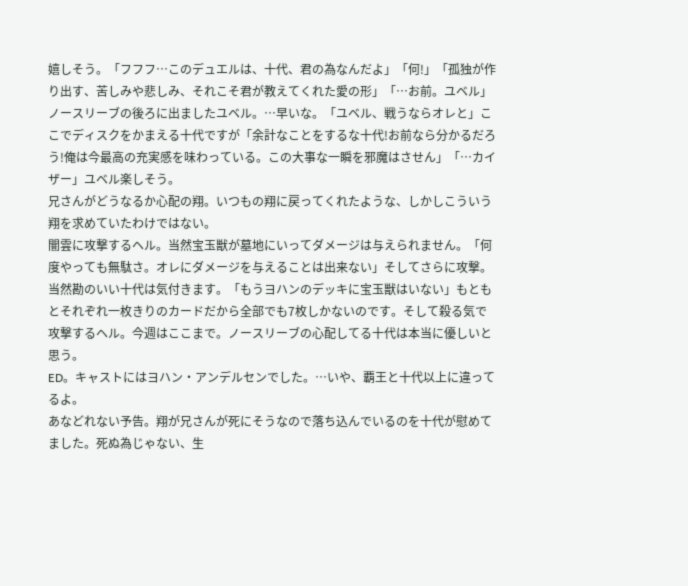嬉しそう。「フフフ…このデュエルは、十代、君の為なんだよ」「何!」「孤独が作り出す、苦しみや悲しみ、それこそ君が教えてくれた愛の形」「…お前。ユベル」ノースリーブの後ろに出ましたユベル。…早いな。「ユベル、戦うならオレと」ここでディスクをかまえる十代ですが「余計なことをするな十代!お前なら分かるだろう!俺は今最高の充実感を味わっている。この大事な一瞬を邪魔はさせん」「…カイザー」ユベル楽しそう。
兄さんがどうなるか心配の翔。いつもの翔に戻ってくれたような、しかしこういう翔を求めていたわけではない。
闇雲に攻撃するヘル。当然宝玉獣が墓地にいってダメージは与えられません。「何度やっても無駄さ。オレにダメージを与えることは出来ない」そしてさらに攻撃。当然勘のいい十代は気付きます。「もうヨハンのデッキに宝玉獣はいない」もともとそれぞれ一枚きりのカードだから全部でも7枚しかないのです。そして殺る気で攻撃するヘル。今週はここまで。ノースリーブの心配してる十代は本当に優しいと思う。
ED。キャストにはヨハン・アンデルセンでした。…いや、覇王と十代以上に違ってるよ。
あなどれない予告。翔が兄さんが死にそうなので落ち込んでいるのを十代が慰めてました。死ぬ為じゃない、生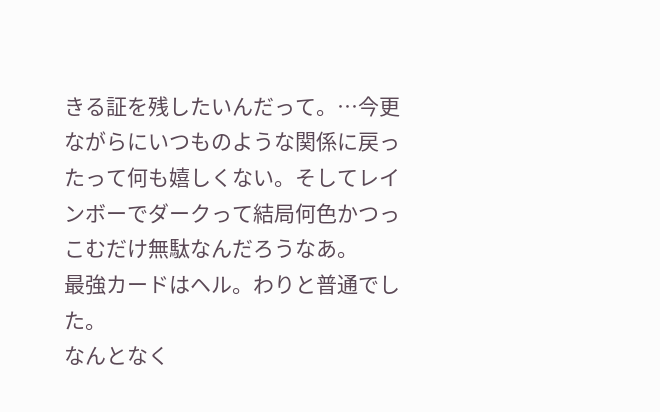きる証を残したいんだって。…今更ながらにいつものような関係に戻ったって何も嬉しくない。そしてレインボーでダークって結局何色かつっこむだけ無駄なんだろうなあ。
最強カードはヘル。わりと普通でした。
なんとなく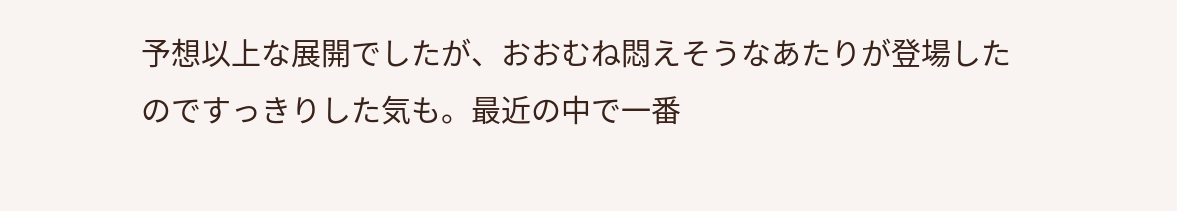予想以上な展開でしたが、おおむね悶えそうなあたりが登場したのですっきりした気も。最近の中で一番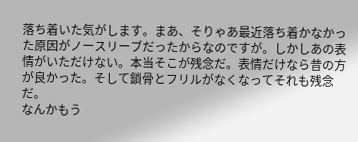落ち着いた気がします。まあ、そりゃあ最近落ち着かなかった原因がノースリーブだったからなのですが。しかしあの表情がいただけない。本当そこが残念だ。表情だけなら昔の方が良かった。そして鎖骨とフリルがなくなってそれも残念だ。
なんかもう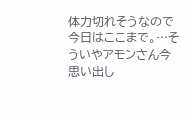体力切れそうなので今日はここまで。…そういやアモンさん今思い出し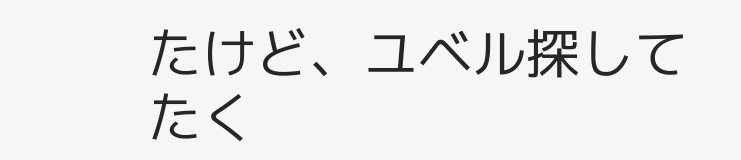たけど、ユベル探してたく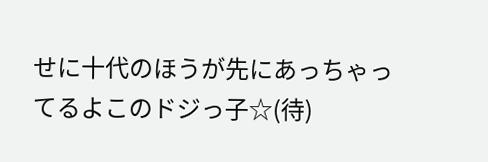せに十代のほうが先にあっちゃってるよこのドジっ子☆(待)